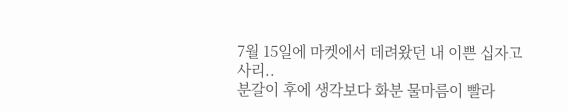7월 15일에 마켓에서 데려왔던 내 이쁜 십자고사리..
분갈이 후에 생각보다 화분 물마름이 빨라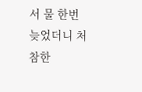서 물 한번 늦었더니 처참한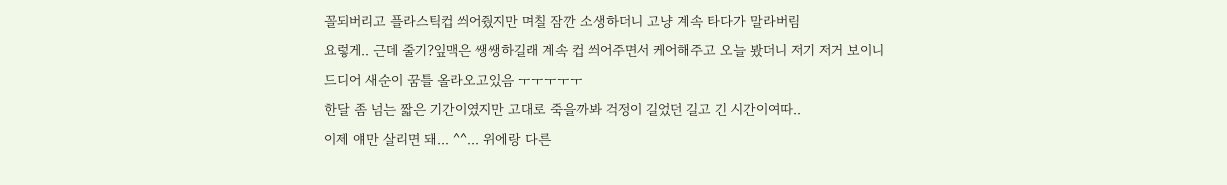꼴되버리고 플라스틱컵 씌어줬지만 며칠 잠깐 소생하더니 고냥 계속 타다가 말라버림
요렇게.. 근데 줄기?잎맥은 쌩쌩하길래 계속 컵 씌어주면서 케어해주고 오늘 봤더니 저기 저거 보이니
드디어 새순이 꿈틀 올라오고있음 ㅜㅜㅜㅜㅜ
한달 좀 넘는 짧은 기간이였지만 고대로 죽을까봐 걱정이 길었던 길고 긴 시간이여따..
이제 얘만 살리면 돼... ^^... 위에랑 다른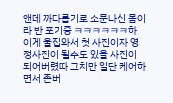앤데 까다롭기로 소문나신 몸이라 반 포기중 ㅋㅋㅋㅋㅋㅋ하
이게 울집와서 첫 사진이자 영정사진이 될수도 있을 사진이 되어버렸따 그치만 일단 케어하면서 존버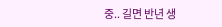중.. 길면 반년 생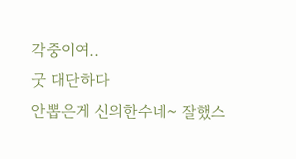각중이여..
굿 대단하다
안뽑은게 신의한수네~ 잘했스